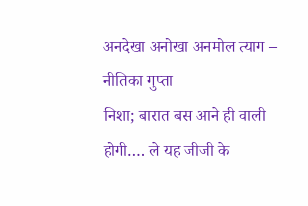अनदेखा अनोखा अनमोल त्याग – नीतिका गुप्ता
निशा; बारात बस आने ही वाली होगी…. ले यह जीजी के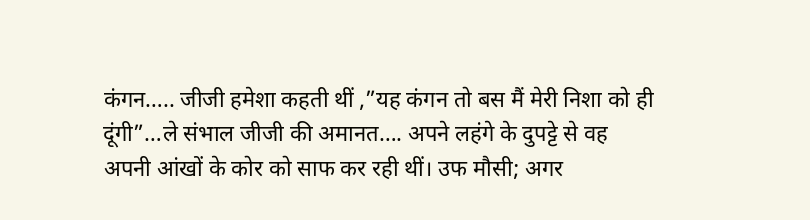कंगन….. जीजी हमेशा कहती थीं ,”यह कंगन तो बस मैं मेरी निशा को ही दूंगी”…ले संभाल जीजी की अमानत…. अपने लहंगे के दुपट्टे से वह अपनी आंखों के कोर को साफ कर रही थीं। उफ मौसी; अगर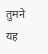तुमने यह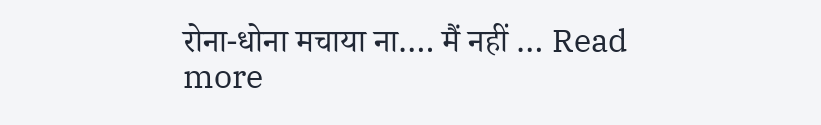रोना-धोना मचाया ना…. मैं नहीं … Read more